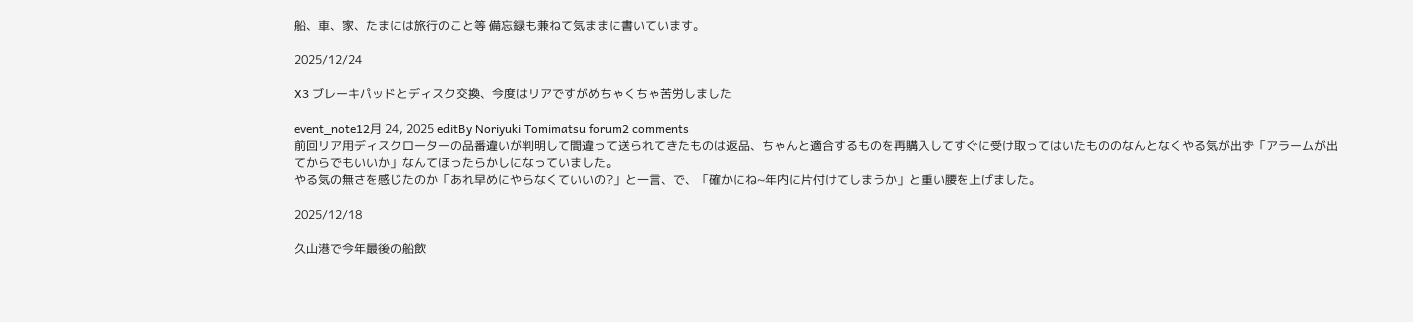船、車、家、たまには旅行のこと等 備忘録も兼ねて気ままに書いています。

2025/12/24

X3 ブレーキパッドとディスク交換、今度はリアですがめちゃくちゃ苦労しました

event_note12月 24, 2025 editBy Noriyuki Tomimatsu forum2 comments
前回リア用ディスクローターの品番違いが判明して間違って送られてきたものは返品、ちゃんと適合するものを再購入してすぐに受け取ってはいたもののなんとなくやる気が出ず「アラームが出てからでもいいか」なんてほったらかしになっていました。
やる気の無さを感じたのか「あれ早めにやらなくていいの?」と一言、で、「確かにね~年内に片付けてしまうか」と重い腰を上げました。

2025/12/18

久山港で今年最後の船飲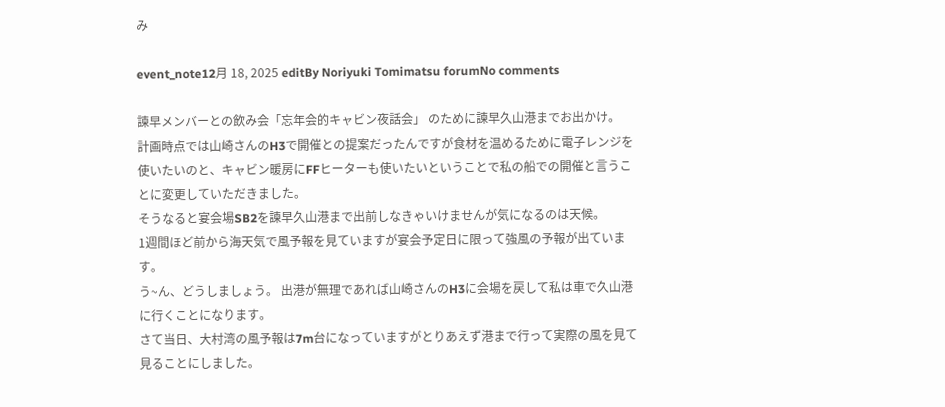み

event_note12月 18, 2025 editBy Noriyuki Tomimatsu forumNo comments

諫早メンバーとの飲み会「忘年会的キャビン夜話会」 のために諫早久山港までお出かけ。
計画時点では山崎さんのH3で開催との提案だったんですが食材を温めるために電子レンジを使いたいのと、キャビン暖房にFFヒーターも使いたいということで私の船での開催と言うことに変更していただきました。
そうなると宴会場SB2を諫早久山港まで出前しなきゃいけませんが気になるのは天候。
1週間ほど前から海天気で風予報を見ていますが宴会予定日に限って強風の予報が出ています。
う~ん、どうしましょう。 出港が無理であれば山崎さんのH3に会場を戻して私は車で久山港に行くことになります。
さて当日、大村湾の風予報は7m台になっていますがとりあえず港まで行って実際の風を見て見ることにしました。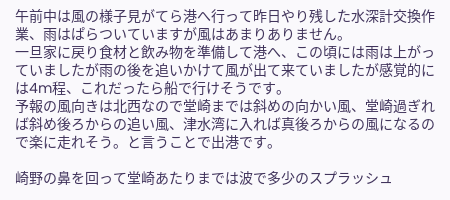午前中は風の様子見がてら港へ行って昨日やり残した水深計交換作業、雨はぱらついていますが風はあまりありません。
一旦家に戻り食材と飲み物を準備して港へ、この頃には雨は上がっていましたが雨の後を追いかけて風が出て来ていましたが感覚的には4m程、これだったら船で行けそうです。
予報の風向きは北西なので堂崎までは斜めの向かい風、堂崎過ぎれば斜め後ろからの追い風、津水湾に入れば真後ろからの風になるので楽に走れそう。と言うことで出港です。

崎野の鼻を回って堂崎あたりまでは波で多少のスプラッシュ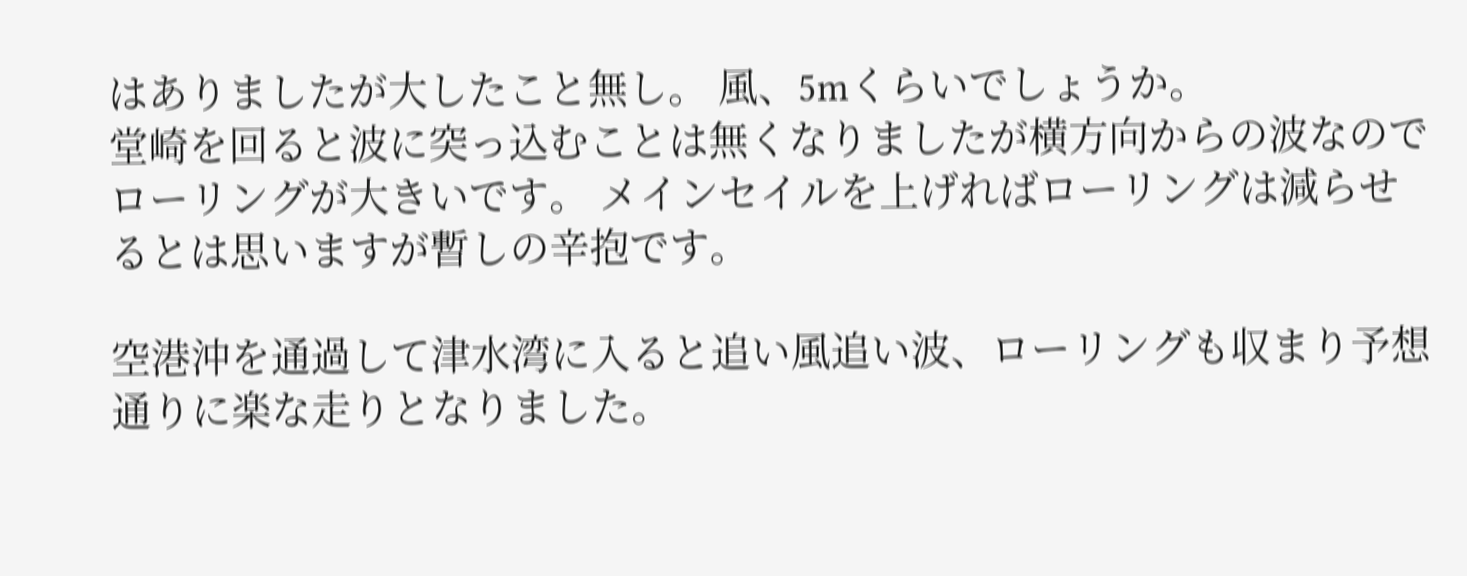はありましたが大したこと無し。 風、5mくらいでしょうか。
堂崎を回ると波に突っ込むことは無くなりましたが横方向からの波なのでローリングが大きいです。 メインセイルを上げればローリングは減らせるとは思いますが暫しの辛抱です。

空港沖を通過して津水湾に入ると追い風追い波、ローリングも収まり予想通りに楽な走りとなりました。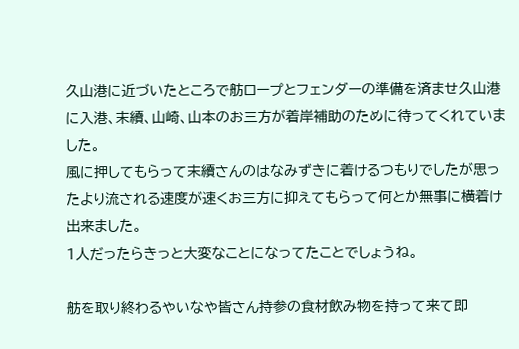久山港に近づいたところで舫ロープとフェンダーの準備を済ませ久山港に入港、末續、山崎、山本のお三方が着岸補助のために待ってくれていました。
風に押してもらって末續さんのはなみずきに着けるつもりでしたが思ったより流される速度が速くお三方に抑えてもらって何とか無事に横着け出来ました。
1人だったらきっと大変なことになってたことでしょうね。

舫を取り終わるやいなや皆さん持参の食材飲み物を持って来て即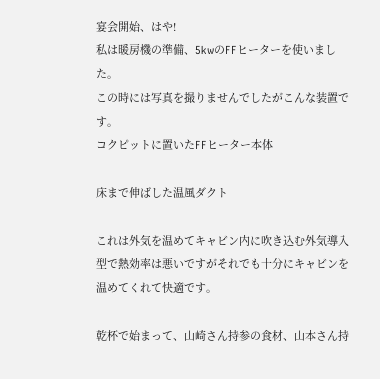宴会開始、はや!
私は暖房機の準備、5kwのFFヒーターを使いました。
この時には写真を撮りませんでしたがこんな装置です。
コクピットに置いたFFヒーター本体

床まで伸ばした温風ダクト

これは外気を温めてキャビン内に吹き込む外気導入型で熱効率は悪いですがそれでも十分にキャビンを温めてくれて快適です。

乾杯で始まって、山崎さん持参の食材、山本さん持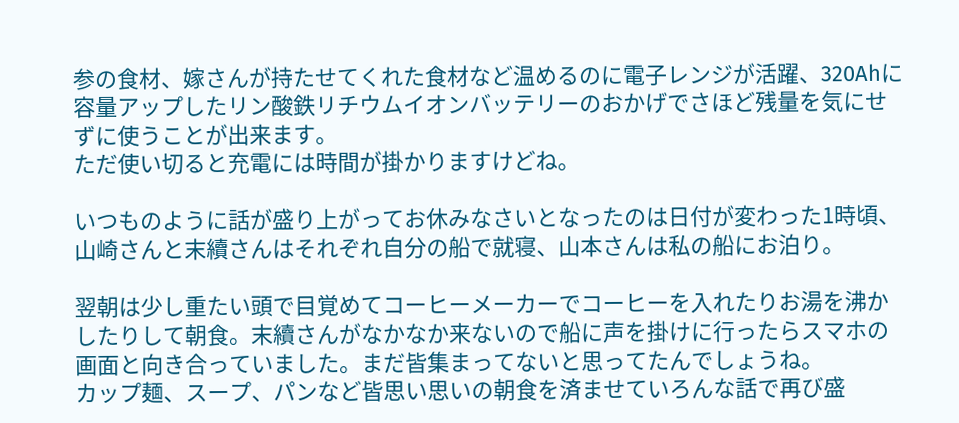参の食材、嫁さんが持たせてくれた食材など温めるのに電子レンジが活躍、320Ahに容量アップしたリン酸鉄リチウムイオンバッテリーのおかげでさほど残量を気にせずに使うことが出来ます。
ただ使い切ると充電には時間が掛かりますけどね。

いつものように話が盛り上がってお休みなさいとなったのは日付が変わった1時頃、山崎さんと末續さんはそれぞれ自分の船で就寝、山本さんは私の船にお泊り。

翌朝は少し重たい頭で目覚めてコーヒーメーカーでコーヒーを入れたりお湯を沸かしたりして朝食。末續さんがなかなか来ないので船に声を掛けに行ったらスマホの画面と向き合っていました。まだ皆集まってないと思ってたんでしょうね。
カップ麺、スープ、パンなど皆思い思いの朝食を済ませていろんな話で再び盛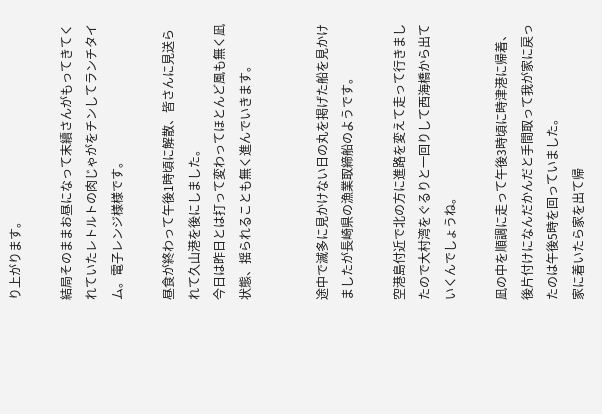り上がります。

結局そのままお昼になって末續さんがもってきてくれていたレトルトの肉じゃがをチンしてランチタイム。電子レンジ様様です。

昼食が終わって午後1時頃に解散、皆さんに見送られて久山港を後にしました。
今日は昨日とは打って変わってほとんど風も無く凪状態、揺られることも無く進んでいきます。


途中で滅多に見かけない日の丸を掲げた船を見かけましたが長崎県の漁業取締船のようです。

空港島付近で北の方に進路を変えて走って行きましたので大村湾をぐるりと一回りして西海橋から出ていくんでしょうね。

凪の中を順調に走って午後3時頃に時津港に帰着、後片付けになんだかんだと手間取って我が家に戻ったのは午後5時を回っていました。
家に着いたら家を出て帰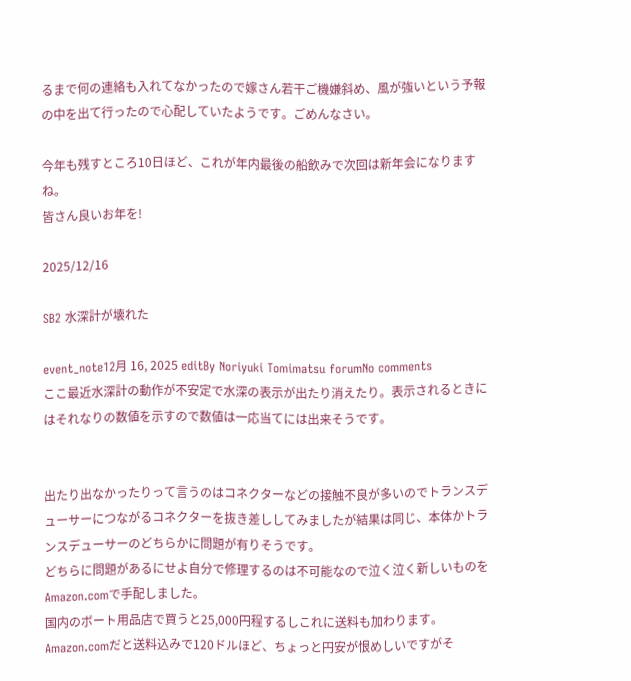るまで何の連絡も入れてなかったので嫁さん若干ご機嫌斜め、風が強いという予報の中を出て行ったので心配していたようです。ごめんなさい。

今年も残すところ10日ほど、これが年内最後の船飲みで次回は新年会になりますね。
皆さん良いお年を!

2025/12/16

SB2 水深計が壊れた

event_note12月 16, 2025 editBy Noriyuki Tomimatsu forumNo comments
ここ最近水深計の動作が不安定で水深の表示が出たり消えたり。表示されるときにはそれなりの数値を示すので数値は一応当てには出来そうです。


出たり出なかったりって言うのはコネクターなどの接触不良が多いのでトランスデューサーにつながるコネクターを抜き差ししてみましたが結果は同じ、本体かトランスデューサーのどちらかに問題が有りそうです。
どちらに問題があるにせよ自分で修理するのは不可能なので泣く泣く新しいものをAmazon.comで手配しました。
国内のボート用品店で買うと25,000円程するしこれに送料も加わります。Amazon.comだと送料込みで120ドルほど、ちょっと円安が恨めしいですがそ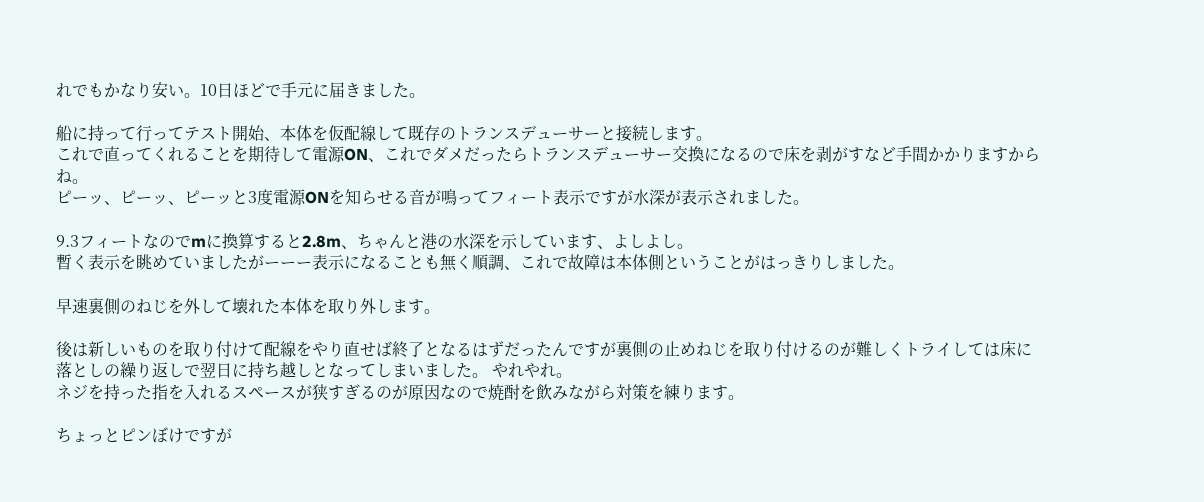れでもかなり安い。10日ほどで手元に届きました。

船に持って行ってテスト開始、本体を仮配線して既存のトランスデューサーと接続します。
これで直ってくれることを期待して電源ON、これでダメだったらトランスデューサー交換になるので床を剥がすなど手間かかりますからね。
ピーッ、ピーッ、ピーッと3度電源ONを知らせる音が鳴ってフィート表示ですが水深が表示されました。

9.3フィートなのでmに換算すると2.8m、ちゃんと港の水深を示しています、よしよし。
暫く表示を眺めていましたがーーー表示になることも無く順調、これで故障は本体側ということがはっきりしました。

早速裏側のねじを外して壊れた本体を取り外します。

後は新しいものを取り付けて配線をやり直せば終了となるはずだったんですが裏側の止めねじを取り付けるのが難しくトライしては床に落としの繰り返しで翌日に持ち越しとなってしまいました。 やれやれ。
ネジを持った指を入れるスペースが狭すぎるのが原因なので焼酎を飲みながら対策を練ります。

ちょっとピンぼけですが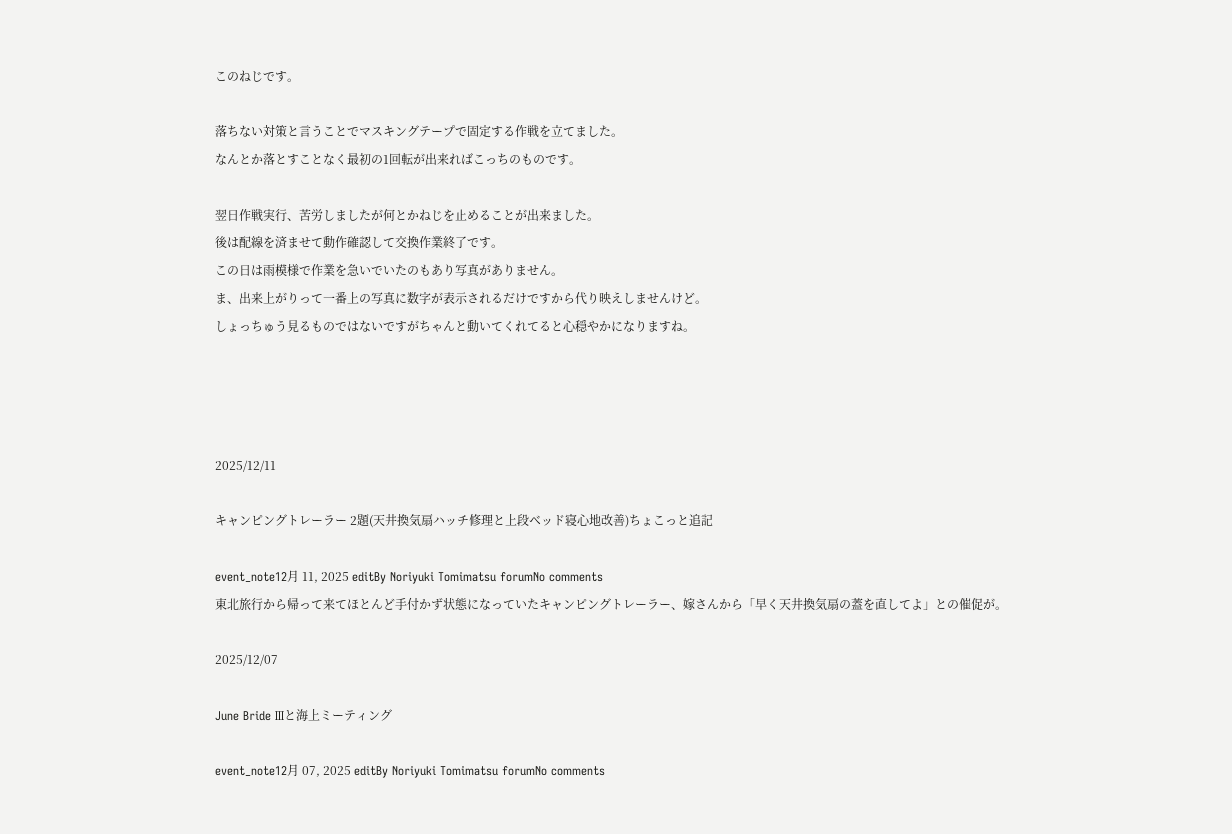このねじです。

落ちない対策と言うことでマスキングテープで固定する作戦を立てました。
なんとか落とすことなく最初の1回転が出来ればこっちのものです。

翌日作戦実行、苦労しましたが何とかねじを止めることが出来ました。
後は配線を済ませて動作確認して交換作業終了です。
この日は雨模様で作業を急いでいたのもあり写真がありません。
ま、出来上がりって一番上の写真に数字が表示されるだけですから代り映えしませんけど。
しょっちゅう見るものではないですがちゃんと動いてくれてると心穏やかになりますね。




2025/12/11

キャンピングトレーラー 2題(天井換気扇ハッチ修理と上段ベッド寝心地改善)ちょこっと追記

event_note12月 11, 2025 editBy Noriyuki Tomimatsu forumNo comments
東北旅行から帰って来てほとんど手付かず状態になっていたキャンピングトレーラー、嫁さんから「早く天井換気扇の蓋を直してよ」との催促が。

2025/12/07

June Bride IIIと海上ミーティング

event_note12月 07, 2025 editBy Noriyuki Tomimatsu forumNo comments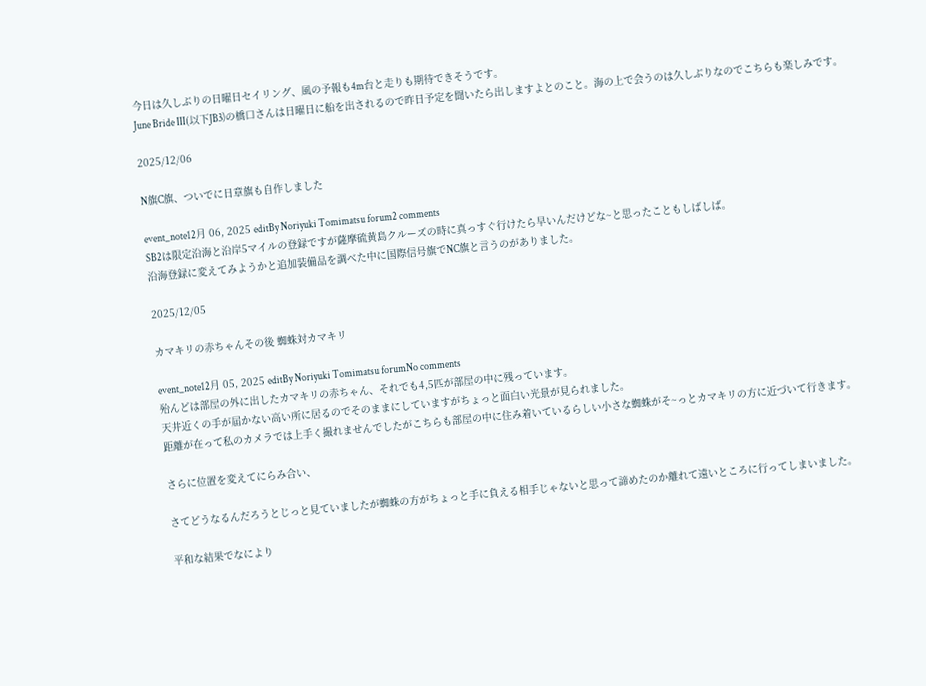今日は久しぶりの日曜日セイリング、風の予報も4m台と走りも期待できそうです。
June Bride III(以下JB3)の橋口さんは日曜日に船を出されるので昨日予定を聞いたら出しますよとのこと。海の上で会うのは久しぶりなのでこちらも楽しみです。

2025/12/06

N旗C旗、ついでに日章旗も自作しました

event_note12月 06, 2025 editBy Noriyuki Tomimatsu forum2 comments
SB2は限定沿海と沿岸5マイルの登録ですが薩摩硫黄島クルーズの時に真っすぐ行けたら早いんだけどな~と思ったこともしばしば。
沿海登録に変えてみようかと追加装備品を調べた中に国際信号旗でNC旗と言うのがありました。

2025/12/05

カマキリの赤ちゃんその後 蜘蛛対カマキリ

event_note12月 05, 2025 editBy Noriyuki Tomimatsu forumNo comments
殆んどは部屋の外に出したカマキリの赤ちゃん、それでも4,5匹が部屋の中に残っています。
天井近くの手が届かない高い所に居るのでそのままにしていますがちょっと面白い光景が見られました。
距離が在って私のカメラでは上手く撮れませんでしたがこちらも部屋の中に住み着いているらしい小さな蜘蛛がそ~っとカマキリの方に近づいて行きます。

さらに位置を変えてにらみ合い、

さてどうなるんだろうとじっと見ていましたが蜘蛛の方がちょっと手に負える相手じゃないと思って諦めたのか離れて遠いところに行ってしまいました。

平和な結果でなにより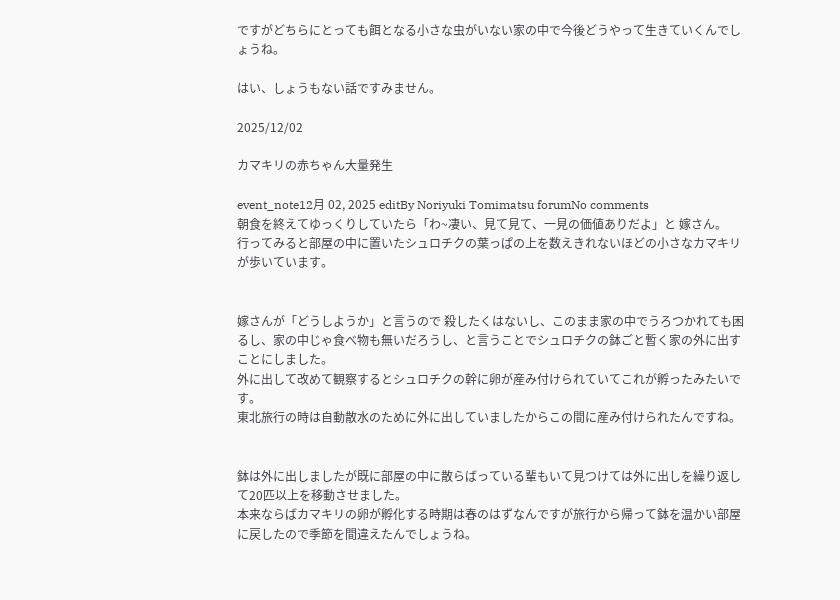ですがどちらにとっても餌となる小さな虫がいない家の中で今後どうやって生きていくんでしょうね。

はい、しょうもない話ですみません。

2025/12/02

カマキリの赤ちゃん大量発生

event_note12月 02, 2025 editBy Noriyuki Tomimatsu forumNo comments
朝食を終えてゆっくりしていたら「わ~凄い、見て見て、一見の価値ありだよ」と 嫁さん。
行ってみると部屋の中に置いたシュロチクの葉っぱの上を数えきれないほどの小さなカマキリが歩いています。


嫁さんが「どうしようか」と言うので 殺したくはないし、このまま家の中でうろつかれても困るし、家の中じゃ食べ物も無いだろうし、と言うことでシュロチクの鉢ごと暫く家の外に出すことにしました。
外に出して改めて観察するとシュロチクの幹に卵が産み付けられていてこれが孵ったみたいです。
東北旅行の時は自動散水のために外に出していましたからこの間に産み付けられたんですね。


鉢は外に出しましたが既に部屋の中に散らばっている輩もいて見つけては外に出しを繰り返して20匹以上を移動させました。
本来ならばカマキリの卵が孵化する時期は春のはずなんですが旅行から帰って鉢を温かい部屋に戻したので季節を間違えたんでしょうね。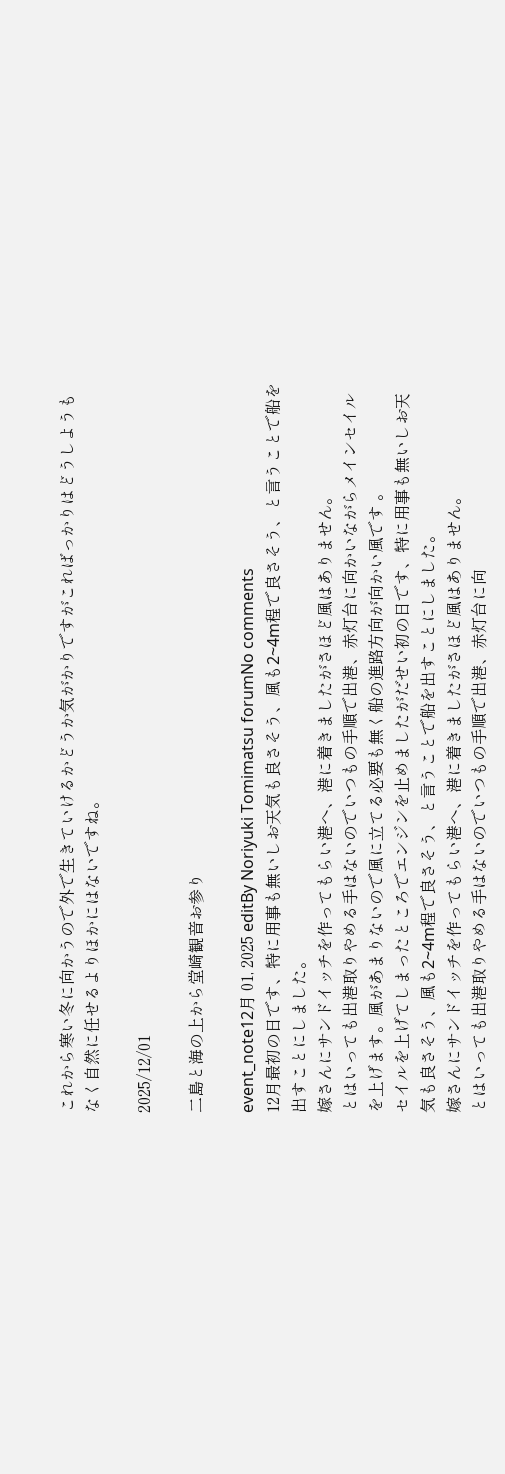これから寒い冬に向かうので外で生きていけるかどうか気がかりですがこればっかりはどうしようもなく自然に任せるよりほかにはないですね。

2025/12/01

二島と海の上から堂崎観音お参り

event_note12月 01, 2025 editBy Noriyuki Tomimatsu forumNo comments
12月最初の日です、特に用事も無いしお天気も良さそう、風も2~4m程で良さそう、と言うことで船を出すことにしました。
嫁さんにサンドイッチを作ってもらい港へ、港に着きましたがさほど風はありません。
とはいっても出港取りやめる手はないのでいつもの手順で出港、赤灯台に向かいながらメインセイルを上げます。風があまりないので風に立てる必要も無く船の進路方向が向かい風です 。
セイルを上げてしまったところでエンジンを止めましたがだせい初の日です、特に用事も無いしお天気も良さそう、風も2~4m程で良さそう、と言うことで船を出すことにしました。
嫁さんにサンドイッチを作ってもらい港へ、港に着きましたがさほど風はありません。
とはいっても出港取りやめる手はないのでいつもの手順で出港、赤灯台に向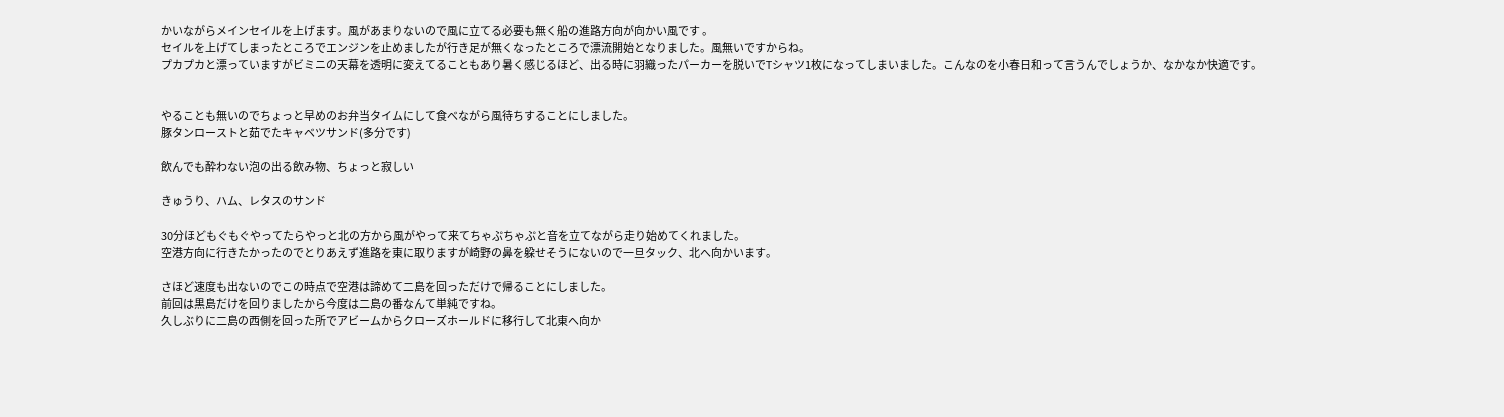かいながらメインセイルを上げます。風があまりないので風に立てる必要も無く船の進路方向が向かい風です 。
セイルを上げてしまったところでエンジンを止めましたが行き足が無くなったところで漂流開始となりました。風無いですからね。
プカプカと漂っていますがビミニの天幕を透明に変えてることもあり暑く感じるほど、出る時に羽織ったパーカーを脱いでTシャツ1枚になってしまいました。こんなのを小春日和って言うんでしょうか、なかなか快適です。


やることも無いのでちょっと早めのお弁当タイムにして食べながら風待ちすることにしました。
豚タンローストと茹でたキャベツサンド(多分です)

飲んでも酔わない泡の出る飲み物、ちょっと寂しい

きゅうり、ハム、レタスのサンド

30分ほどもぐもぐやってたらやっと北の方から風がやって来てちゃぷちゃぷと音を立てながら走り始めてくれました。
空港方向に行きたかったのでとりあえず進路を東に取りますが崎野の鼻を躱せそうにないので一旦タック、北へ向かいます。

さほど速度も出ないのでこの時点で空港は諦めて二島を回っただけで帰ることにしました。
前回は黒島だけを回りましたから今度は二島の番なんて単純ですね。
久しぶりに二島の西側を回った所でアビームからクローズホールドに移行して北東へ向か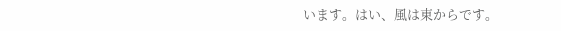います。はい、風は東からです。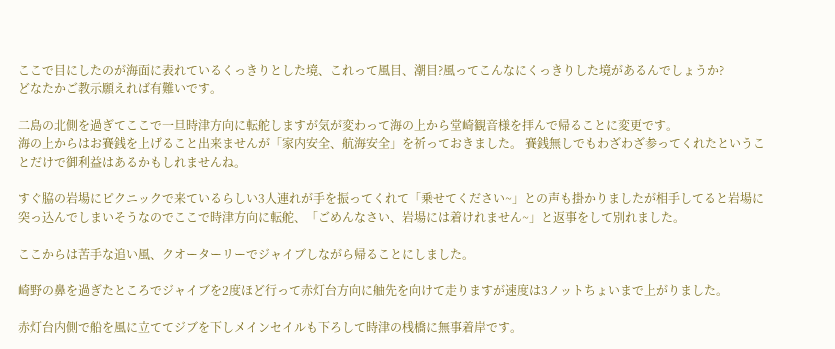ここで目にしたのが海面に表れているくっきりとした境、これって風目、潮目?風ってこんなにくっきりした境があるんでしょうか?
どなたかご教示願えれば有難いです。

二島の北側を過ぎてここで一旦時津方向に転舵しますが気が変わって海の上から堂崎観音様を拝んで帰ることに変更です。
海の上からはお賽銭を上げること出来ませんが「家内安全、航海安全」を祈っておきました。 賽銭無しでもわざわざ参ってくれたということだけで御利益はあるかもしれませんね。

すぐ脇の岩場にピクニックで来ているらしい3人連れが手を振ってくれて「乗せてください~」との声も掛かりましたが相手してると岩場に突っ込んでしまいそうなのでここで時津方向に転舵、「ごめんなさい、岩場には着けれません~」と返事をして別れました。

ここからは苦手な追い風、クオーターリーでジャイブしながら帰ることにしました。

崎野の鼻を過ぎたところでジャイブを2度ほど行って赤灯台方向に舳先を向けて走りますが速度は3ノットちょいまで上がりました。

赤灯台内側で船を風に立ててジブを下しメインセイルも下ろして時津の桟橋に無事着岸です。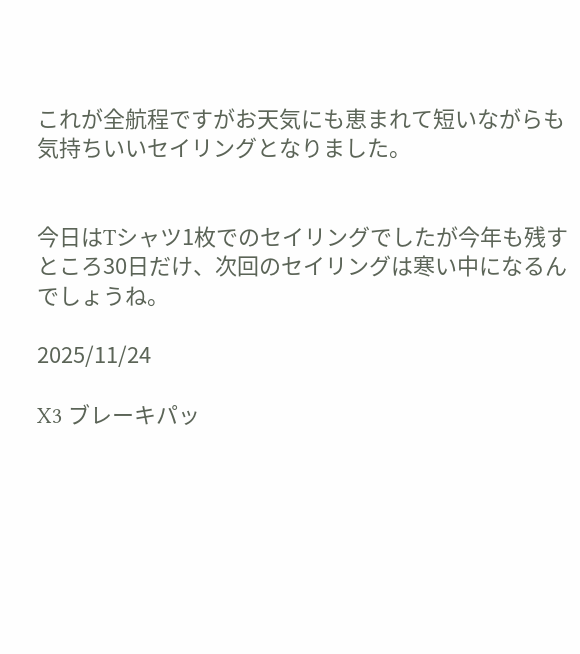これが全航程ですがお天気にも恵まれて短いながらも気持ちいいセイリングとなりました。


今日はTシャツ1枚でのセイリングでしたが今年も残すところ30日だけ、次回のセイリングは寒い中になるんでしょうね。

2025/11/24

X3 ブレーキパッ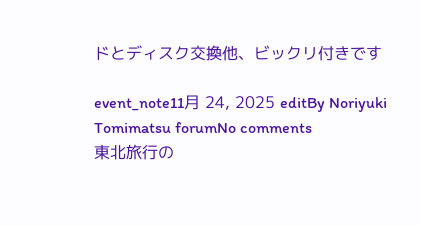ドとディスク交換他、ビックリ付きです

event_note11月 24, 2025 editBy Noriyuki Tomimatsu forumNo comments
東北旅行の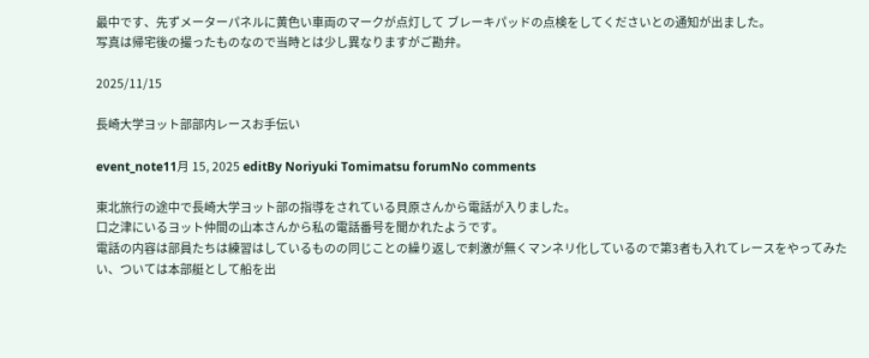最中です、先ずメーターパネルに黄色い車両のマークが点灯して ブレーキパッドの点検をしてくださいとの通知が出ました。
写真は帰宅後の撮ったものなので当時とは少し異なりますがご勘弁。

2025/11/15

長崎大学ヨット部部内レースお手伝い

event_note11月 15, 2025 editBy Noriyuki Tomimatsu forumNo comments

東北旅行の途中で長崎大学ヨット部の指導をされている貝原さんから電話が入りました。
口之津にいるヨット仲間の山本さんから私の電話番号を聞かれたようです。
電話の内容は部員たちは練習はしているものの同じことの繰り返しで刺激が無くマンネリ化しているので第3者も入れてレースをやってみたい、ついては本部艇として船を出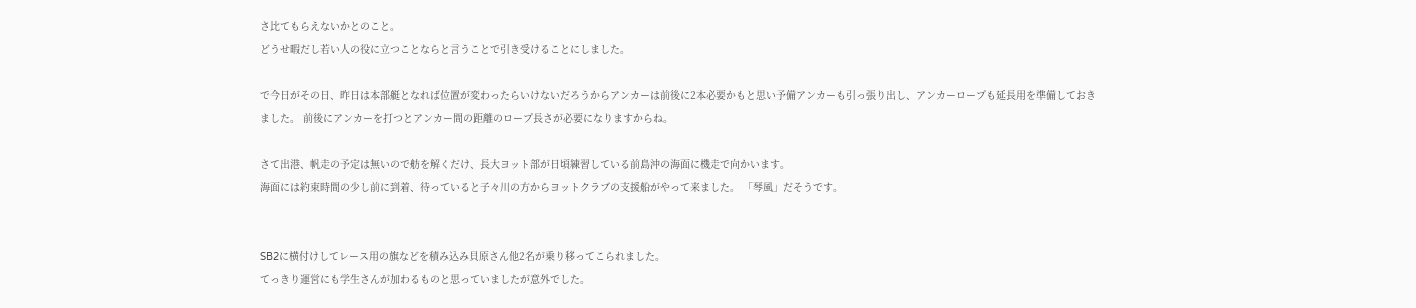さ比てもらえないかとのこと。
どうせ暇だし若い人の役に立つことならと言うことで引き受けることにしました。

で今日がその日、昨日は本部艇となれば位置が変わったらいけないだろうからアンカーは前後に2本必要かもと思い予備アンカーも引っ張り出し、アンカーロープも延長用を準備しておきました。 前後にアンカーを打つとアンカー間の距離のロープ長さが必要になりますからね。

さて出港、帆走の予定は無いので舫を解くだけ、長大ヨット部が日頃練習している前島沖の海面に機走で向かいます。
海面には約束時間の少し前に到着、待っていると子々川の方からヨットクラブの支援船がやって来ました。 「琴風」だそうです。


SB2に横付けしてレース用の旗などを積み込み貝原さん他2名が乗り移ってこられました。
てっきり運営にも学生さんが加わるものと思っていましたが意外でした。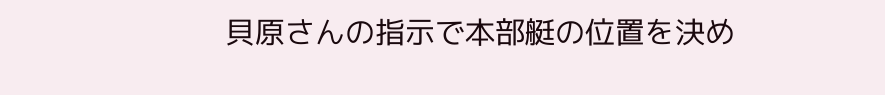貝原さんの指示で本部艇の位置を決め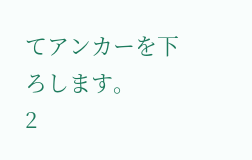てアンカーを下ろします。
2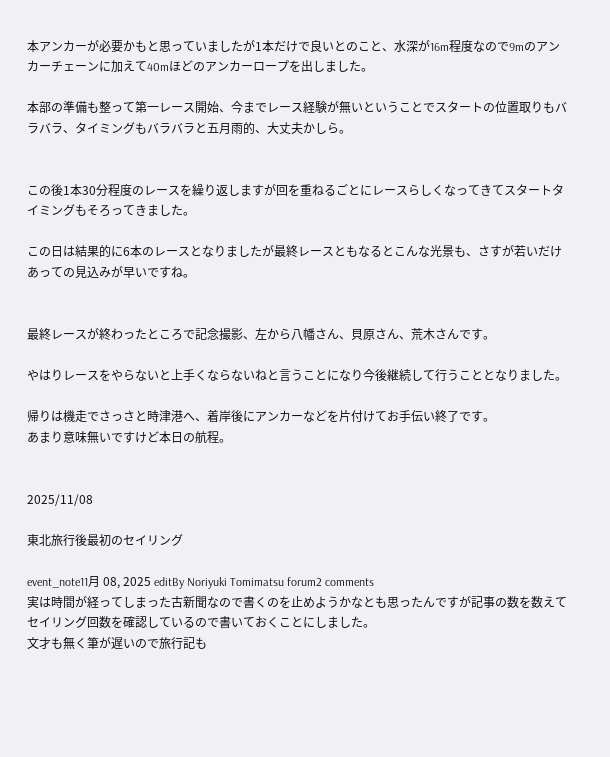本アンカーが必要かもと思っていましたが1本だけで良いとのこと、水深が16m程度なので9mのアンカーチェーンに加えて40mほどのアンカーロープを出しました。

本部の準備も整って第一レース開始、今までレース経験が無いということでスタートの位置取りもバラバラ、タイミングもバラバラと五月雨的、大丈夫かしら。


この後1本30分程度のレースを繰り返しますが回を重ねるごとにレースらしくなってきてスタートタイミングもそろってきました。

この日は結果的に6本のレースとなりましたが最終レースともなるとこんな光景も、さすが若いだけあっての見込みが早いですね。


最終レースが終わったところで記念撮影、左から八幡さん、貝原さん、荒木さんです。

やはりレースをやらないと上手くならないねと言うことになり今後継続して行うこととなりました。

帰りは機走でさっさと時津港へ、着岸後にアンカーなどを片付けてお手伝い終了です。
あまり意味無いですけど本日の航程。


2025/11/08

東北旅行後最初のセイリング

event_note11月 08, 2025 editBy Noriyuki Tomimatsu forum2 comments
実は時間が経ってしまった古新聞なので書くのを止めようかなとも思ったんですが記事の数を数えてセイリング回数を確認しているので書いておくことにしました。
文才も無く筆が遅いので旅行記も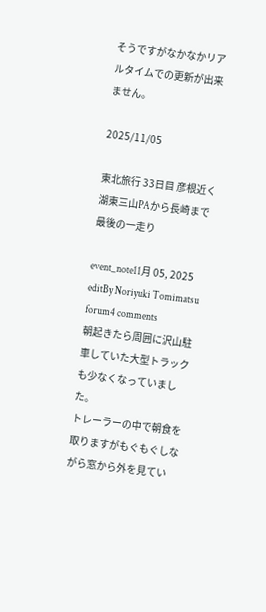そうですがなかなかリアルタイムでの更新が出来ません。

2025/11/05

東北旅行 33日目 彦根近く湖東三山PAから長崎まで最後の一走り

event_note11月 05, 2025 editBy Noriyuki Tomimatsu forum4 comments
朝起きたら周囲に沢山駐車していた大型トラックも少なくなっていました。
トレーラーの中で朝食を取りますがもぐもぐしながら窓から外を見てい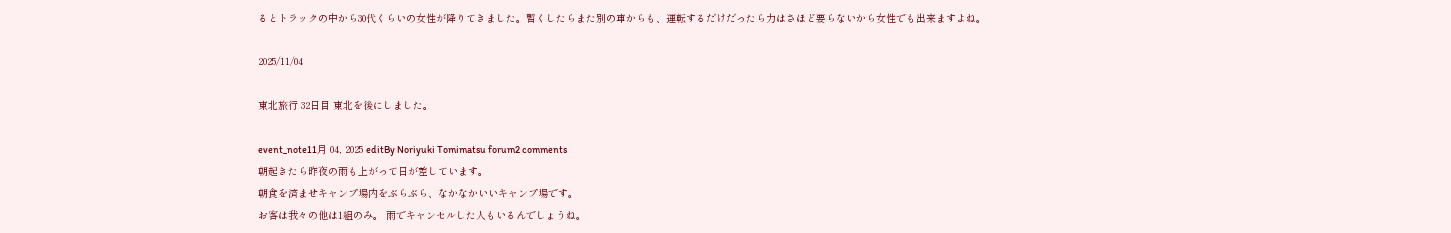るとトラックの中から30代くらいの女性が降りてきました。暫くしたらまた別の車からも、運転するだけだったら力はさほど要らないから女性でも出来ますよね。

2025/11/04

東北旅行 32日目 東北を後にしました。

event_note11月 04, 2025 editBy Noriyuki Tomimatsu forum2 comments
朝起きたら昨夜の雨も上がって日が差しています。
朝食を済ませキャンプ場内をぶらぶら、なかなかいいキャンプ場です。
お客は我々の他は1組のみ。 雨でキャンセルした人もいるんでしょうね。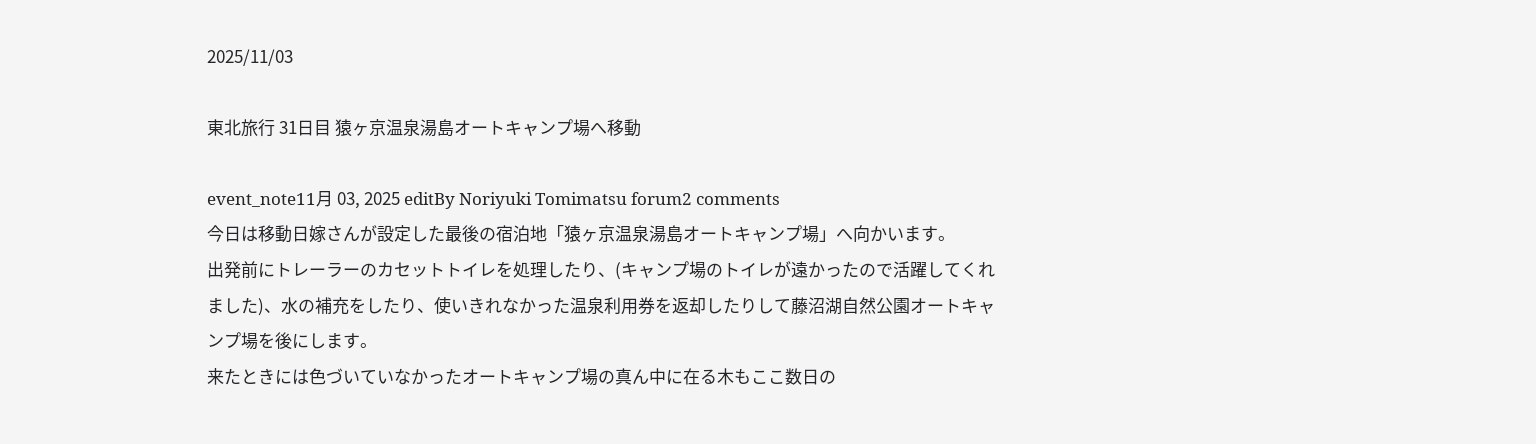2025/11/03

東北旅行 31日目 猿ヶ京温泉湯島オートキャンプ場へ移動

event_note11月 03, 2025 editBy Noriyuki Tomimatsu forum2 comments
今日は移動日嫁さんが設定した最後の宿泊地「猿ヶ京温泉湯島オートキャンプ場」へ向かいます。
出発前にトレーラーのカセットトイレを処理したり、(キャンプ場のトイレが遠かったので活躍してくれました)、水の補充をしたり、使いきれなかった温泉利用券を返却したりして藤沼湖自然公園オートキャンプ場を後にします。
来たときには色づいていなかったオートキャンプ場の真ん中に在る木もここ数日の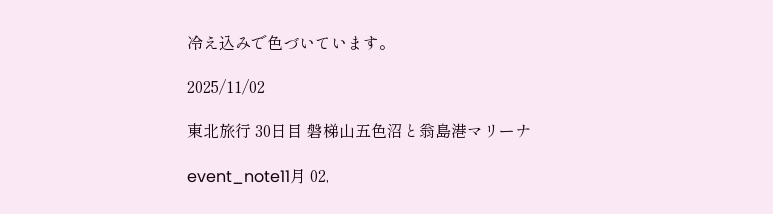冷え込みで色づいています。

2025/11/02

東北旅行 30日目 磐梯山五色沼と翁島港マリーナ

event_note11月 02,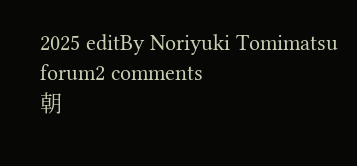2025 editBy Noriyuki Tomimatsu forum2 comments
朝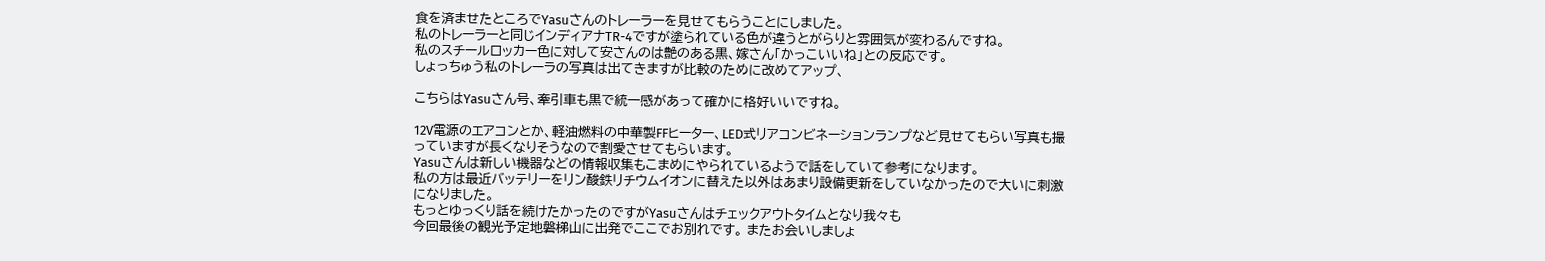食を済ませたところでYasuさんのトレーラーを見せてもらうことにしました。
私のトレーラーと同じインディアナTR-4ですが塗られている色が違うとがらりと雰囲気が変わるんですね。
私のスチールロッカー色に対して安さんのは艶のある黒、嫁さん「かっこいいね」との反応です。
しょっちゅう私のトレーラの写真は出てきますが比較のために改めてアップ、

こちらはYasuさん号、牽引車も黒で統一感があって確かに格好いいですね。

12V電源のエアコンとか、軽油燃料の中華製FFヒーター、LED式リアコンビネーションランプなど見せてもらい写真も撮っていますが長くなりそうなので割愛させてもらいます。
Yasuさんは新しい機器などの情報収集もこまめにやられているようで話をしていて参考になります。
私の方は最近バッテリーをリン酸鉄リチウムイオンに替えた以外はあまり設備更新をしていなかったので大いに刺激になりました。
もっとゆっくり話を続けたかったのですがYasuさんはチェックアウトタイムとなり我々も
今回最後の観光予定地磐梯山に出発でここでお別れです。 またお会いしましょ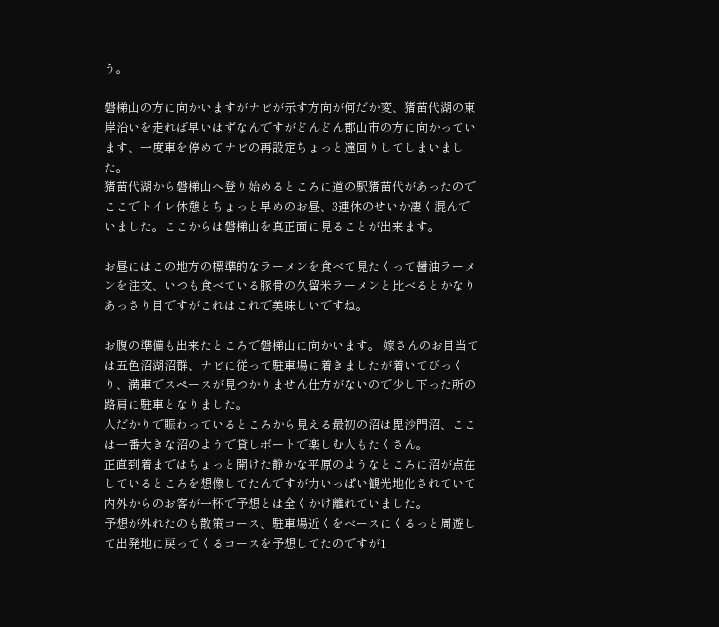う。

磐梯山の方に向かいますがナビが示す方向が何だか変、猪苗代湖の東岸沿いを走れば早いはずなんですがどんどん郡山市の方に向かっています、一度車を停めてナビの再設定ちょっと遠回りしてしまいました。
猪苗代湖から磐梯山へ登り始めるところに道の駅猪苗代があったのでここでトイレ休憩とちょっと早めのお昼、3連休のせいか凄く混んでいました。ここからは磐梯山を真正面に見ることが出来ます。

お昼にはこの地方の標準的なラーメンを食べて見たくって醤油ラーメンを注文、いつも食べている豚骨の久留米ラーメンと比べるとかなりあっさり目ですがこれはこれで美味しいですね。

お腹の準備も出来たところで磐梯山に向かいます。 嫁さんのお目当ては五色沼湖沼群、ナビに従って駐車場に着きましたが着いてびっくり、満車でスペースが見つかりません仕方がないので少し下った所の路肩に駐車となりました。
人だかりで賑わっているところから見える最初の沼は毘沙門沼、ここは一番大きな沼のようで貸しボートで楽しむ人もたくさん。
正直到着まではちょっと開けた静かな平原のようなところに沼が点在しているところを想像してたんですが力いっぱい観光地化されていて内外からのお客が一杯で予想とは全くかけ離れていました。
予想が外れたのも散策コース、駐車場近くをベースにくるっと周遊して出発地に戻ってくるコースを予想してたのですが1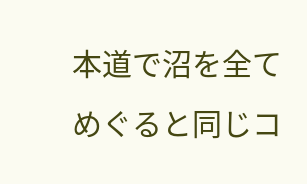本道で沼を全てめぐると同じコ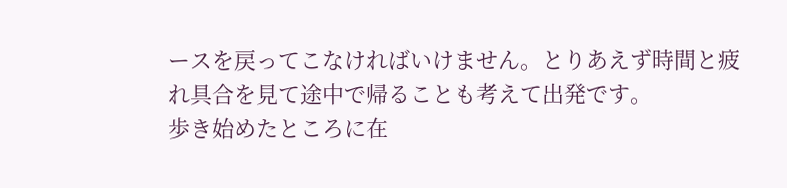ースを戻ってこなければいけません。とりあえず時間と疲れ具合を見て途中で帰ることも考えて出発です。
歩き始めたところに在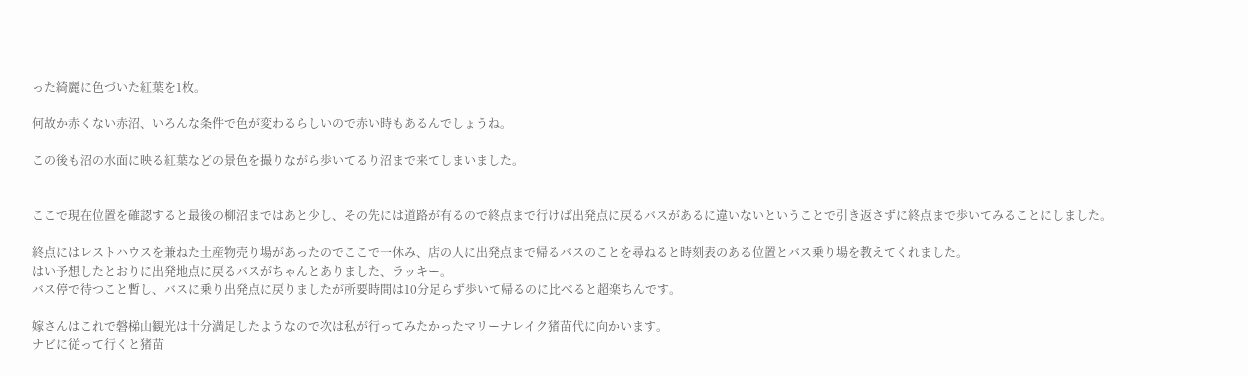った綺麗に色づいた紅葉を1枚。

何故か赤くない赤沼、いろんな条件で色が変わるらしいので赤い時もあるんでしょうね。

この後も沼の水面に映る紅葉などの景色を撮りながら歩いてるり沼まで来てしまいました。


ここで現在位置を確認すると最後の柳沼まではあと少し、その先には道路が有るので終点まで行けば出発点に戻るバスがあるに違いないということで引き返さずに終点まで歩いてみることにしました。

終点にはレストハウスを兼ねた土産物売り場があったのでここで一休み、店の人に出発点まで帰るバスのことを尋ねると時刻表のある位置とバス乗り場を教えてくれました。
はい予想したとおりに出発地点に戻るバスがちゃんとありました、ラッキー。
バス停で待つこと暫し、バスに乗り出発点に戻りましたが所要時間は10分足らず歩いて帰るのに比べると超楽ちんです。

嫁さんはこれで磐梯山観光は十分満足したようなので次は私が行ってみたかったマリーナレイク猪苗代に向かいます。
ナビに従って行くと猪苗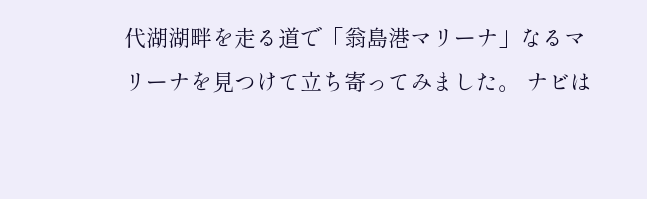代湖湖畔を走る道で「翁島港マリーナ」なるマリーナを見つけて立ち寄ってみました。 ナビは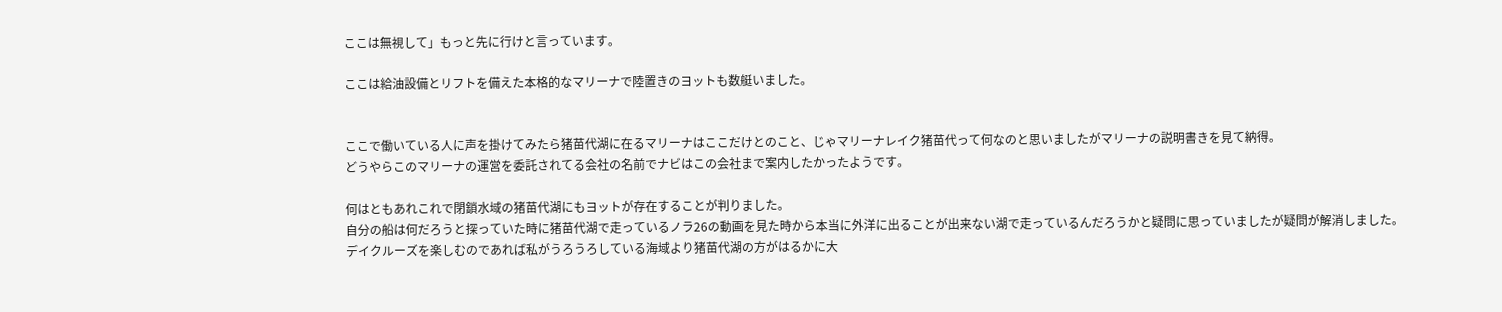ここは無視して」もっと先に行けと言っています。

ここは給油設備とリフトを備えた本格的なマリーナで陸置きのヨットも数艇いました。


ここで働いている人に声を掛けてみたら猪苗代湖に在るマリーナはここだけとのこと、じゃマリーナレイク猪苗代って何なのと思いましたがマリーナの説明書きを見て納得。
どうやらこのマリーナの運営を委託されてる会社の名前でナビはこの会社まで案内したかったようです。

何はともあれこれで閉鎖水域の猪苗代湖にもヨットが存在することが判りました。
自分の船は何だろうと探っていた時に猪苗代湖で走っているノラ26の動画を見た時から本当に外洋に出ることが出来ない湖で走っているんだろうかと疑問に思っていましたが疑問が解消しました。
デイクルーズを楽しむのであれば私がうろうろしている海域より猪苗代湖の方がはるかに大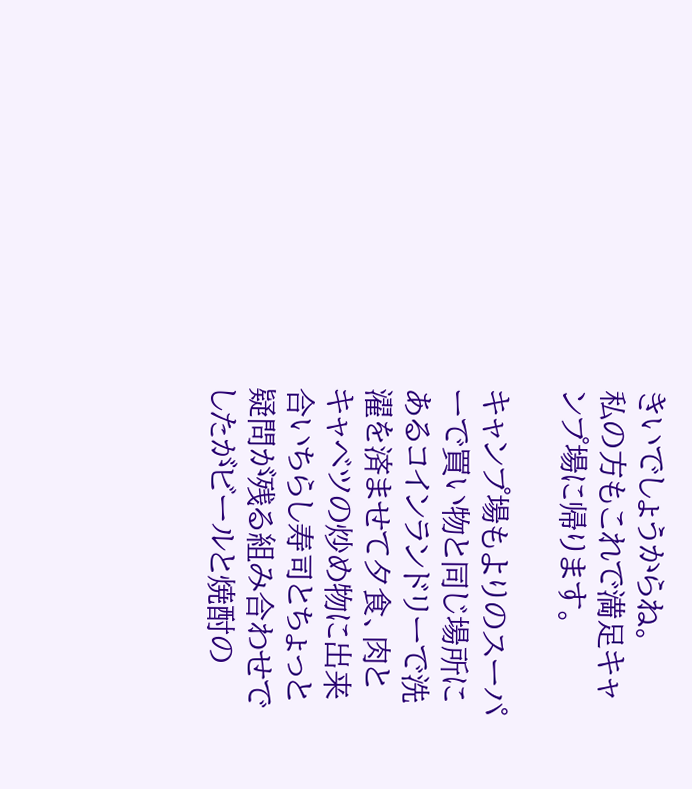きいでしょうからね。
私の方もこれで満足キャンプ場に帰ります。

キャンプ場もよりのスーパーで買い物と同じ場所にあるコインランドリーで洗濯を済ませて夕食、肉とキャベツの炒め物に出来合いちらし寿司とちょっと疑問が残る組み合わせでしたがビールと焼酎の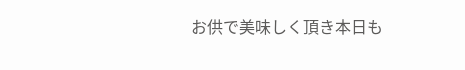お供で美味しく頂き本日も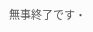無事終了です・